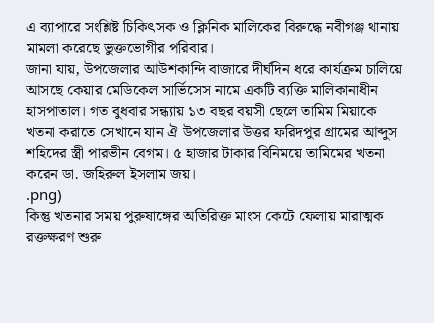এ ব্যাপারে সংশ্লিষ্ট চিকিৎসক ও ক্লিনিক মালিকের বিরুদ্ধে নবীগঞ্জ থানায় মামলা করেছে ভুক্তভোগীর পরিবার।
জানা যায়, উপজেলার আউশকান্দি বাজারে দীর্ঘদিন ধরে কার্যক্রম চালিয়ে আসছে কেয়ার মেডিকেল সার্ভিসেস নামে একটি ব্যক্তি মালিকানাধীন হাসপাতাল। গত বুধবার সন্ধ্যায় ১৩ বছর বয়সী ছেলে তামিম মিয়াকে খতনা করাতে সেখানে যান ঐ উপজেলার উত্তর ফরিদপুর গ্রামের আব্দুস শহিদের স্ত্রী পারভীন বেগম। ৫ হাজার টাকার বিনিময়ে তামিমের খতনা করেন ডা. জহিরুল ইসলাম জয়।
.png)
কিন্তু খতনার সময় পুরুষাঙ্গের অতিরিক্ত মাংস কেটে ফেলায় মারাত্মক রক্তক্ষরণ শুরু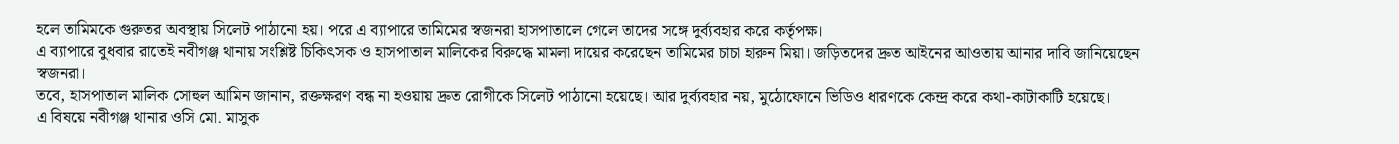হলে তামিমকে গুরুতর অবস্থায় সিলেট পাঠানো হয়। পরে এ ব্যাপারে তামিমের স্বজনরা হাসপাতালে গেলে তাদের সঙ্গে দুর্ব্যবহার করে কর্তৃপক্ষ।
এ ব্যাপারে বুধবার রাতেই নবীগঞ্জ থানায় সংশ্লিষ্ট চিকিৎসক ও হাসপাতাল মালিকের বিরুদ্ধে মামলা দায়ের করেছেন তামিমের চাচা হারুন মিয়া। জড়িতদের দ্রুত আইনের আওতায় আনার দাবি জানিয়েছেন স্বজনরা।
তবে, হাসপাতাল মালিক সোহুল আমিন জানান, রক্তক্ষরণ বন্ধ না হওয়ায় দ্রুত রোগীকে সিলেট পাঠানো হয়েছে। আর দুর্ব্যবহার নয়, মুঠোফোনে ভিডিও ধারণকে কেন্দ্র করে কথা-কাটাকাটি হয়েছে।
এ বিষয়ে নবীগঞ্জ থানার ওসি মো. মাসুক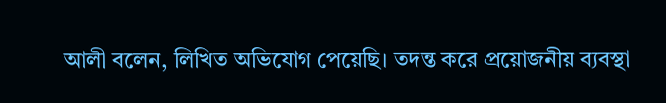আলী বলেন, লিখিত অভিযোগ পেয়েছি। তদন্ত করে প্রয়োজনীয় ব্যবস্থা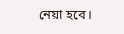নেয়া হবে।